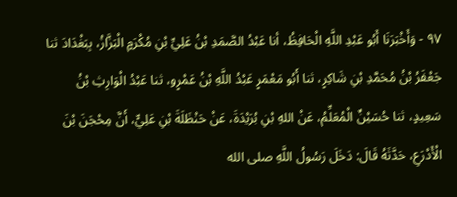٩٧ - وَأَخْبَرَنَا أَبُو عَبْدِ اللَّهِ الْحَافِظُ، أنا عَبْدُ الصَّمَدِ بْنُ عَلِيِّ بْنِ مُكْرَمٍ الْبَزَّازُ، بِبَغْدَادَ ثنا جَعْفَرُ بْنُ مُحَمَّدِ بْنِ شَاكِرٍ، ثنا أَبُو مَعْمَرٍ عَبْدُ اللَّهِ بْنُ عَمْرٍو، ثنا عَبْدُ الْوَارِثِ بْنُ سَعِيدٍ، ثنا حُسَيْنٌ الْمُعَلِّمُ، عَنْ اللهِ بْنِ بُرَيْدَةَ، عَنْ حَنْظَلَةَ بْنِ عَلِيٍّ، أَنَّ مِحْجَنَ بْنَ الْأَدْرَعِ، حَدَّثَهُ قَالَ: دَخَلَ رَسُولُ اللَّهِ صلى الله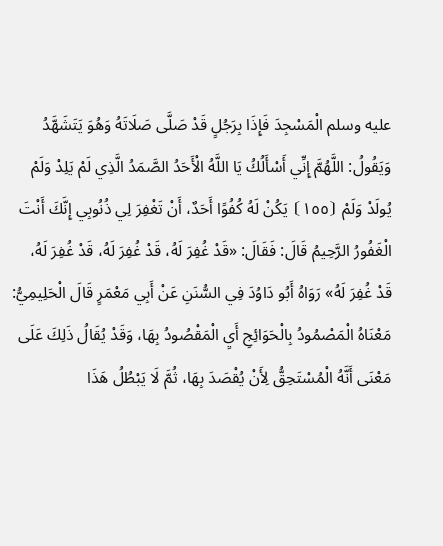عليه وسلم الْمَسْجِدَ فَإِذَا بِرَجُلٍ قَدْ صَلَّى صَلَاتَهُ وَهُوَ يَتَشَهَّدُ وَيَقُولُ: اللَّهُمَّ إِنِّي أَسْأَلُكُ يَا اللَّهُ الْأَحَدُ الصَّمَدُ الَّذِي لَمْ يَلِدْ وَلَمْ يُولَدْ وَلَمْ ⦗١٥٥⦘ يَكُنْ لَهُ كُفُوًا أَحَدٌ، أَنْ تَغْفِرَ لِي ذُنُوبِي إِنَّكَ أَنْتَ الْغَفُورُ الرَّحِيمُ قَالَ: فَقَالَ: «قَدْ غُفِرَ لَهُ، قَدْ غُفِرَ لَهُ، قَدْ غُفِرَ لَهُ، قَدْ غُفِرَ لَهُ» رَوَاهُ أَبُو دَاوُدَ فِي السُّنَنِ عَنْ أَبِي مَعْمَرٍ قَالَ الْحَلِيمِيُّ: مَعْنَاهُ الْمَصْمُودُ بِالْحَوَائِجِ أَيِ الْمَقْصُودُ بِهَا، وَقَدْ يُقَالُ ذَلِكَ عَلَى مَعْنَى أَنَّهُ الْمُسْتَحِقُّ لِأَنْ يُقْصَدَ بِهَا، ثُمَّ لَا يَبْطُلُ هَذَا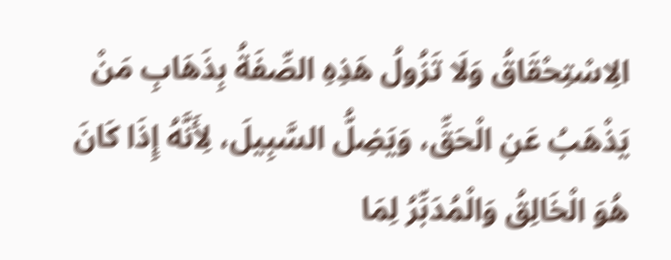الِاسْتِحْقَاقُ وَلَا تَزُولُ هَذِهِ الصِّفَةُ بِذَهَابِ مَنْ يَذْهَبُ عَنِ الْحَقِّ، وَيَضِلُّ السَّبِيلَ، لِأَنَّهُ إِذَا كَانَ هُوَ الْخَالِقُ وَالْمُدَبِّرُ لِمَا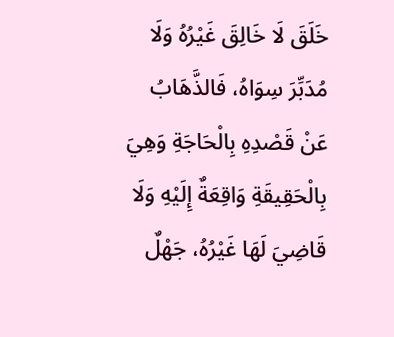خَلَقَ لَا خَالِقَ غَيْرُهُ وَلَا مُدَبِّرَ سِوَاهُ، فَالذَّهَابُ عَنْ قَصْدِهِ بِالْحَاجَةِ وَهِيَ بِالْحَقِيقَةِ وَاقِعَةٌ إِلَيْهِ وَلَا قَاضِيَ لَهَا غَيْرُهُ، جَهْلٌ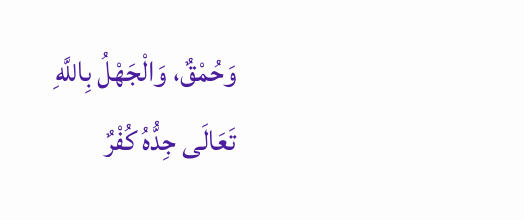وَحُمْقٌ، وَالْجَهْلُ بِاللَّهِ تَعَالَى جِدُّهُ كُفْرٌ